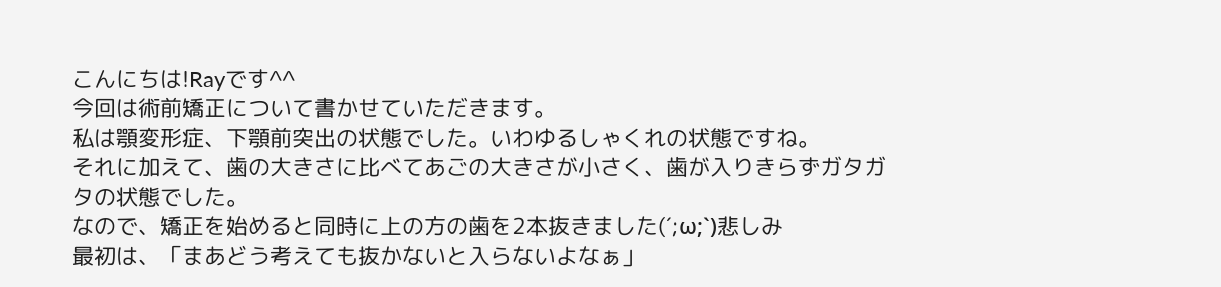こんにちは!Rayです^^
今回は術前矯正について書かせていただきます。
私は顎変形症、下顎前突出の状態でした。いわゆるしゃくれの状態ですね。
それに加えて、歯の大きさに比べてあごの大きさが小さく、歯が入りきらずガタガタの状態でした。
なので、矯正を始めると同時に上の方の歯を2本抜きました(´;ω;`)悲しみ
最初は、「まあどう考えても抜かないと入らないよなぁ」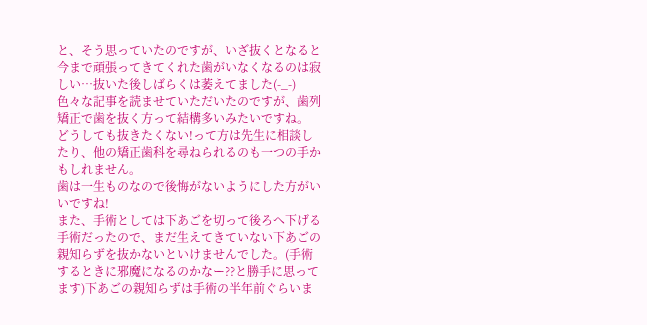と、そう思っていたのですが、いざ抜くとなると今まで頑張ってきてくれた歯がいなくなるのは寂しい…抜いた後しばらくは萎えてました(-_-)
色々な記事を読ませていただいたのですが、歯列矯正で歯を抜く方って結構多いみたいですね。
どうしても抜きたくない!って方は先生に相談したり、他の矯正歯科を尋ねられるのも一つの手かもしれません。
歯は一生ものなので後悔がないようにした方がいいですね!
また、手術としては下あごを切って後ろへ下げる手術だったので、まだ生えてきていない下あごの親知らずを抜かないといけませんでした。(手術するときに邪魔になるのかなー??と勝手に思ってます)下あごの親知らずは手術の半年前ぐらいま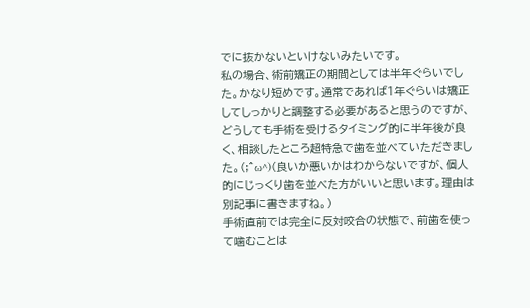でに抜かないといけないみたいです。
私の場合、術前矯正の期間としては半年ぐらいでした。かなり短めです。通常であれば1年ぐらいは矯正してしっかりと調整する必要があると思うのですが、どうしても手術を受けるタイミング的に半年後が良く、相談したところ超特急で歯を並べていただきました。(;^ω^)(良いか悪いかはわからないですが、個人的にじっくり歯を並べた方がいいと思います。理由は別記事に書きますね。)
手術直前では完全に反対咬合の状態で、前歯を使って噛むことは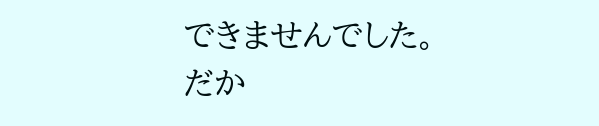できませんでした。
だか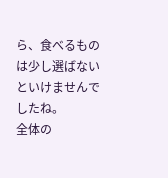ら、食べるものは少し選ばないといけませんでしたね。
全体の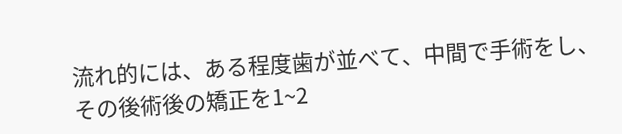流れ的には、ある程度歯が並べて、中間で手術をし、その後術後の矯正を1~2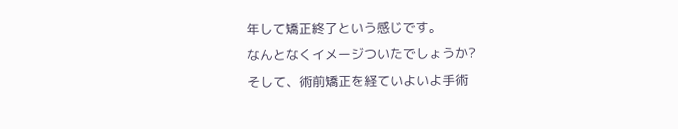年して矯正終了という感じです。
なんとなくイメージついたでしょうか?
そして、術前矯正を経ていよいよ手術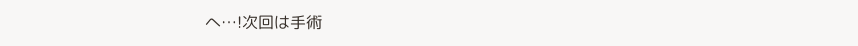へ…!次回は手術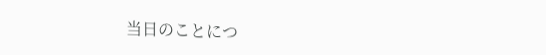当日のことにつ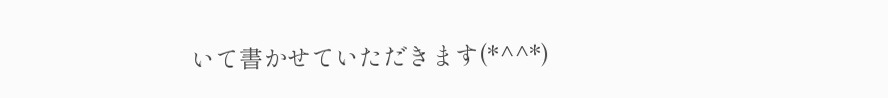いて書かせていただきます(*^^*)